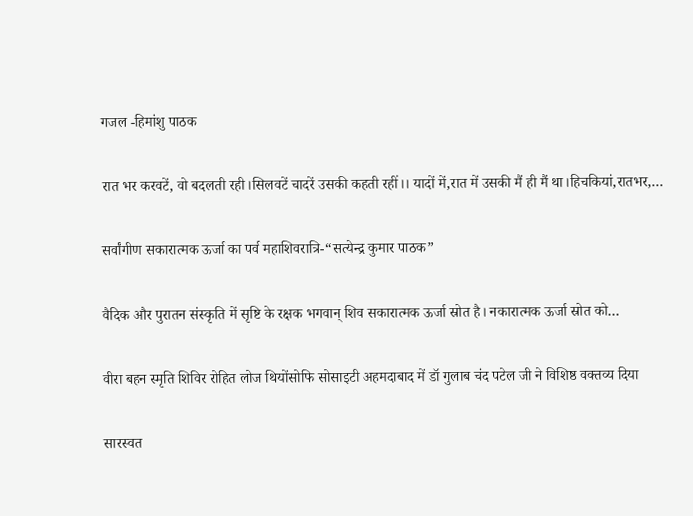गजल -हिमांशु पाठक

रात भर करवटें, वो बदलती रही।सिलवटें चादरें उसकी कहती रहीं।। यादों में,रात में उसकी मैं ही मैं था।हिचकियां,रातभर,…

सर्वांगीण सकारात्मक ऊर्जा का पर्व महाशिवरात्रि-“सत्येन्द्र कुमार पाठक”

वैदिक और पुरातन संस्कृति में सृष्टि के रक्षक भगवान् शिव सकारात्मक ऊर्जा स्रोत है। नकारात्मक ऊर्जा स्रोत को…

वीरा बहन स्मृति शिविर रोहित लोज थियोंसोफि सोसाइटी अहमदाबाद में डॉ गुलाब चंद पटेल जी ने विशिष्ठ वक्तव्य दिया

सारस्वत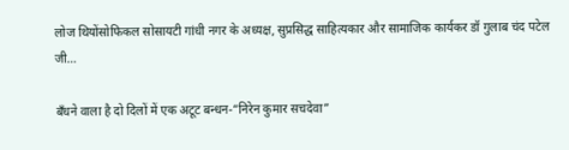लोज थियोंसोफिकल सोसायटी गांधी नगर के अध्यक्ष, सुप्रसिद्ध साहित्यकार और सामाजिक कार्यकर डॉ गुलाब चंद पटेल जी…

बँधने वाला है दो दिलों में एक अटूट बन्धन-“निरेन कुमार सचदेवा”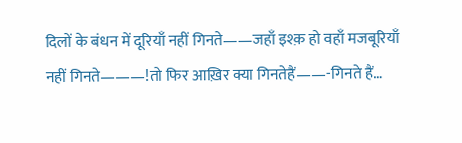दिलों के बंधन में दूरियाँ नहीं गिनते——जहाँ इश्क़ हो वहाँ मजबूरियाँ नहीं गिनते———!तो फिर आख़िर क्या गिनतेहैं——-गिनते हैं…